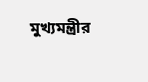মুখ্যমন্ত্রীর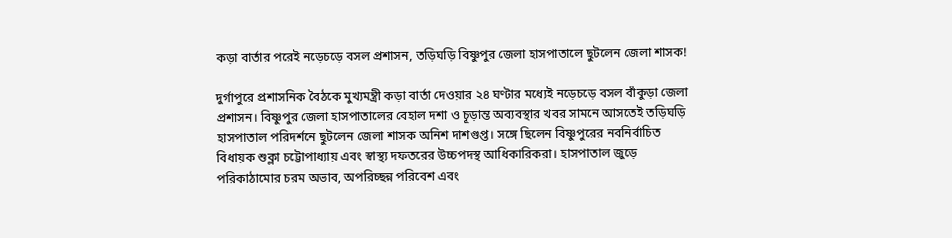কড়া বার্তার পরেই নড়েচড়ে বসল প্রশাসন, তড়িঘড়ি বিষ্ণুপুর জেলা হাসপাতালে ছুটলেন জেলা শাসক!

দুর্গাপুরে প্রশাসনিক বৈঠকে মুখ্যমন্ত্রী কড়া বার্তা দেওয়ার ২৪ ঘণ্টার মধ্যেই নড়েচড়ে বসল বাঁকুড়া জেলা প্রশাসন। বিষ্ণুপুর জেলা হাসপাতালের বেহাল দশা ও চূড়ান্ত অব্যবস্থার খবর সামনে আসতেই তড়িঘড়ি হাসপাতাল পরিদর্শনে ছুটলেন জেলা শাসক অনিশ দাশগুপ্ত। সঙ্গে ছিলেন বিষ্ণুপুরের নবনির্বাচিত বিধায়ক শুক্লা চট্টোপাধ্যায় এবং স্বাস্থ্য দফতরের উচ্চপদস্থ আধিকারিকরা। হাসপাতাল জুড়ে পরিকাঠামোর চরম অভাব, অপরিচ্ছন্ন পরিবেশ এবং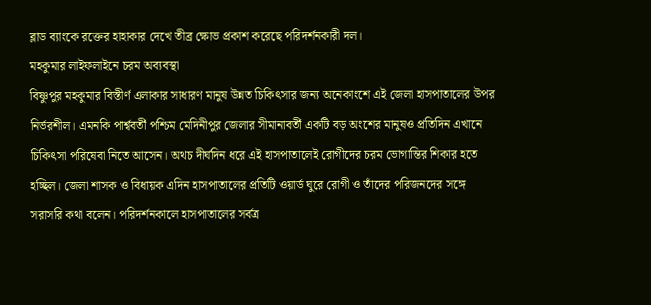ব্লাড ব্যাংকে রক্তের হাহাকার দেখে তীব্র ক্ষোভ প্রকাশ করেছে পরিদর্শনকারী দল।
মহকুমার লাইফলাইনে চরম অব্যবস্থা
বিষ্ণুপুর মহকুমার বিস্তীর্ণ এলাকার সাধারণ মানুষ উন্নত চিকিৎসার জন্য অনেকাংশে এই জেলা হাসপাতালের উপর নির্ভরশীল। এমনকি পার্শ্ববর্তী পশ্চিম মেদিনীপুর জেলার সীমানাবর্তী একটি বড় অংশের মানুষও প্রতিদিন এখানে চিকিৎসা পরিষেবা নিতে আসেন। অথচ দীর্ঘদিন ধরে এই হাসপাতালেই রোগীদের চরম ভোগান্তির শিকার হতে হচ্ছিল। জেলা শাসক ও বিধায়ক এদিন হাসপাতালের প্রতিটি ওয়ার্ড ঘুরে রোগী ও তাঁদের পরিজনদের সঙ্গে সরাসরি কথা বলেন। পরিদর্শনকালে হাসপাতালের সর্বত্র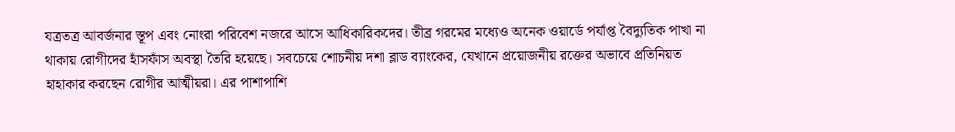যত্রতত্র আবর্জনার স্তূপ এবং নোংরা পরিবেশ নজরে আসে আধিকারিকদের। তীব্র গরমের মধ্যেও অনেক ওয়ার্ডে পর্যাপ্ত বৈদ্যুতিক পাখা না থাকায় রোগীদের হাঁসফাঁস অবস্থা তৈরি হয়েছে। সবচেয়ে শোচনীয় দশা ব্লাড ব্যাংকের, যেখানে প্রয়োজনীয় রক্তের অভাবে প্রতিনিয়ত হাহাকার করছেন রোগীর আত্মীয়রা। এর পাশাপাশি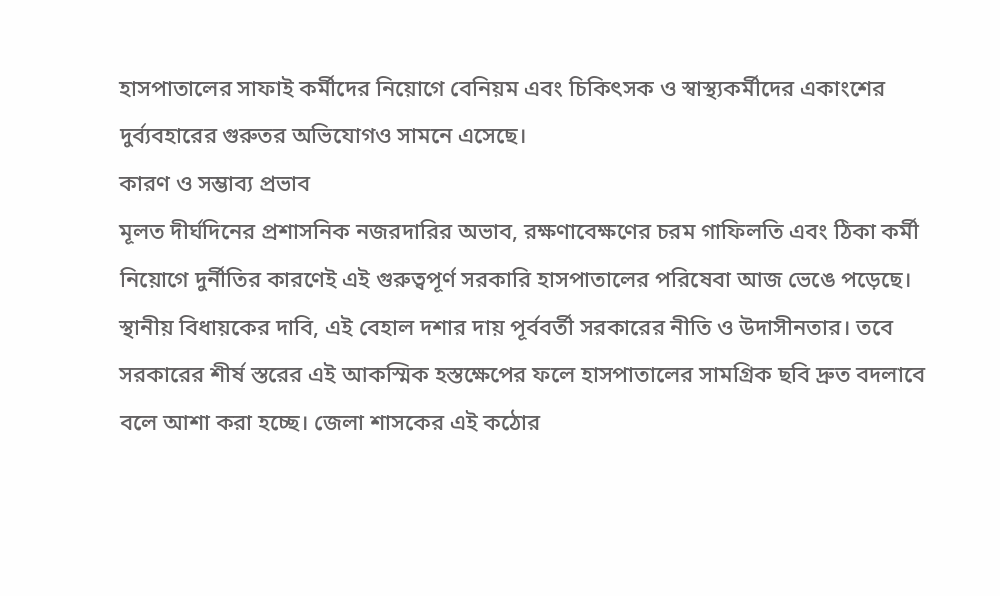হাসপাতালের সাফাই কর্মীদের নিয়োগে বেনিয়ম এবং চিকিৎসক ও স্বাস্থ্যকর্মীদের একাংশের দুর্ব্যবহারের গুরুতর অভিযোগও সামনে এসেছে।
কারণ ও সম্ভাব্য প্রভাব
মূলত দীর্ঘদিনের প্রশাসনিক নজরদারির অভাব, রক্ষণাবেক্ষণের চরম গাফিলতি এবং ঠিকা কর্মী নিয়োগে দুর্নীতির কারণেই এই গুরুত্বপূর্ণ সরকারি হাসপাতালের পরিষেবা আজ ভেঙে পড়েছে। স্থানীয় বিধায়কের দাবি, এই বেহাল দশার দায় পূর্ববর্তী সরকারের নীতি ও উদাসীনতার। তবে সরকারের শীর্ষ স্তরের এই আকস্মিক হস্তক্ষেপের ফলে হাসপাতালের সামগ্রিক ছবি দ্রুত বদলাবে বলে আশা করা হচ্ছে। জেলা শাসকের এই কঠোর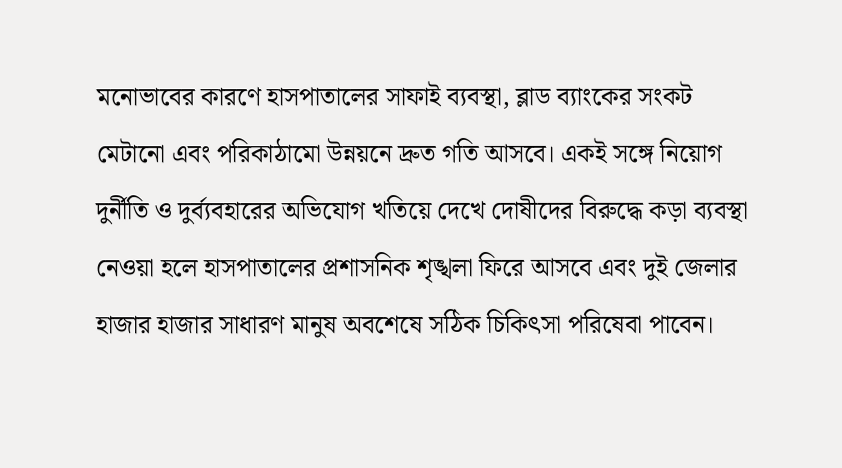মনোভাবের কারণে হাসপাতালের সাফাই ব্যবস্থা, ব্লাড ব্যাংকের সংকট মেটানো এবং পরিকাঠামো উন্নয়নে দ্রুত গতি আসবে। একই সঙ্গে নিয়োগ দুর্নীতি ও দুর্ব্যবহারের অভিযোগ খতিয়ে দেখে দোষীদের বিরুদ্ধে কড়া ব্যবস্থা নেওয়া হলে হাসপাতালের প্রশাসনিক শৃঙ্খলা ফিরে আসবে এবং দুই জেলার হাজার হাজার সাধারণ মানুষ অবশেষে সঠিক চিকিৎসা পরিষেবা পাবেন।